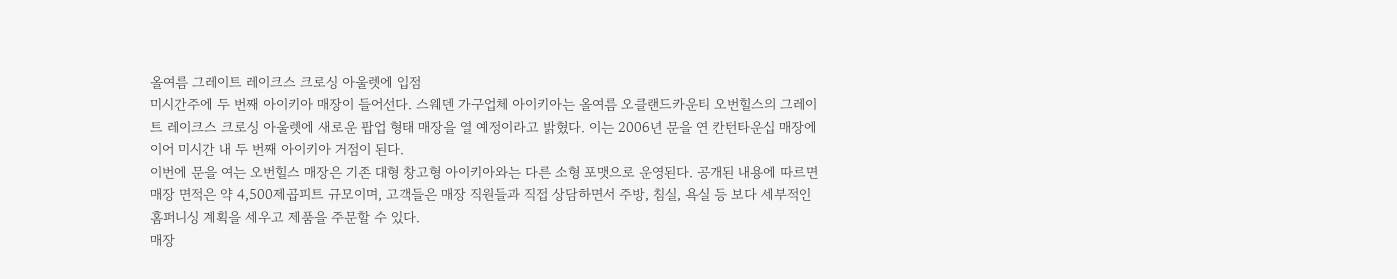올여름 그레이트 레이크스 크로싱 아울렛에 입점
미시간주에 두 번째 아이키아 매장이 들어선다. 스웨덴 가구업체 아이키아는 올여름 오클랜드카운티 오번힐스의 그레이트 레이크스 크로싱 아울렛에 새로운 팝업 형태 매장을 열 예정이라고 밝혔다. 이는 2006년 문을 연 칸턴타운십 매장에 이어 미시간 내 두 번째 아이키아 거점이 된다.
이번에 문을 여는 오번힐스 매장은 기존 대형 창고형 아이키아와는 다른 소형 포맷으로 운영된다. 공개된 내용에 따르면 매장 면적은 약 4,500제곱피트 규모이며, 고객들은 매장 직원들과 직접 상담하면서 주방, 침실, 욕실 등 보다 세부적인 홈퍼니싱 계획을 세우고 제품을 주문할 수 있다.
매장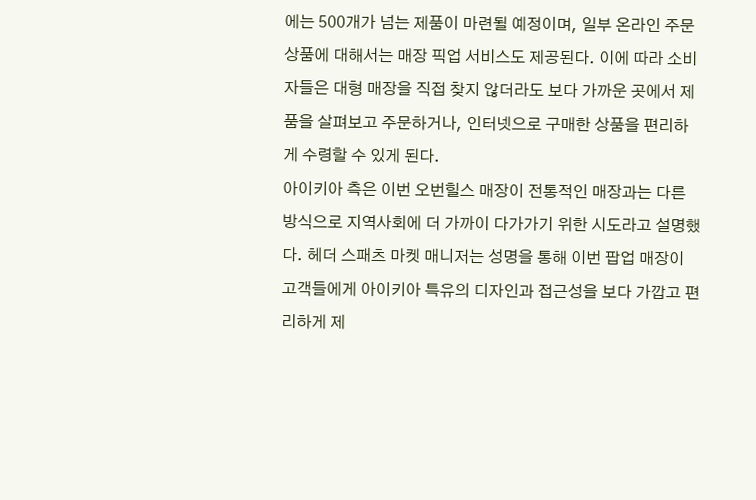에는 500개가 넘는 제품이 마련될 예정이며, 일부 온라인 주문 상품에 대해서는 매장 픽업 서비스도 제공된다. 이에 따라 소비자들은 대형 매장을 직접 찾지 않더라도 보다 가까운 곳에서 제품을 살펴보고 주문하거나, 인터넷으로 구매한 상품을 편리하게 수령할 수 있게 된다.
아이키아 측은 이번 오번힐스 매장이 전통적인 매장과는 다른 방식으로 지역사회에 더 가까이 다가가기 위한 시도라고 설명했다. 헤더 스패츠 마켓 매니저는 성명을 통해 이번 팝업 매장이 고객들에게 아이키아 특유의 디자인과 접근성을 보다 가깝고 편리하게 제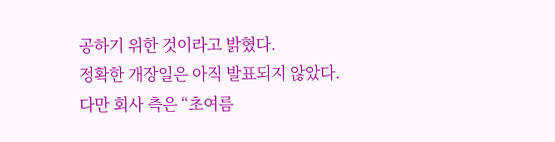공하기 위한 것이라고 밝혔다.
정확한 개장일은 아직 발표되지 않았다. 다만 회사 측은 “초여름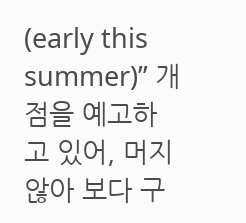(early this summer)” 개점을 예고하고 있어, 머지않아 보다 구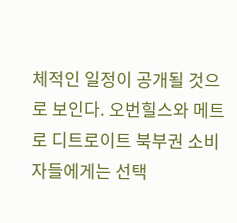체적인 일정이 공개될 것으로 보인다. 오번힐스와 메트로 디트로이트 북부권 소비자들에게는 선택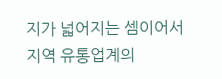지가 넓어지는 셈이어서 지역 유통업계의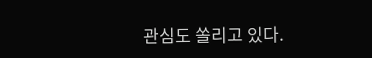관심도 쏠리고 있다.